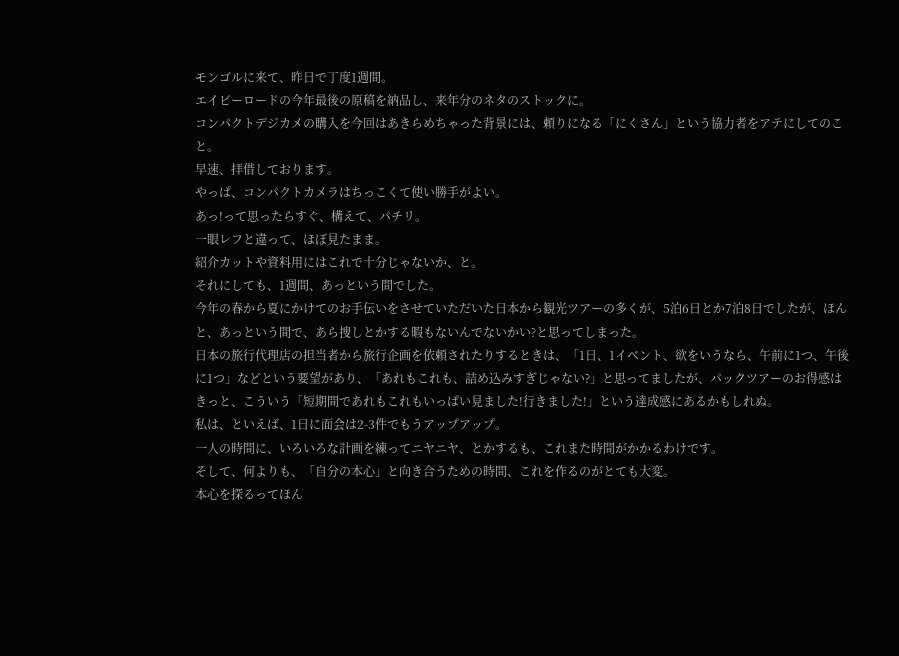モンゴルに来て、昨日で丁度1週間。
エイビーロードの今年最後の原稿を納品し、来年分のネタのストックに。
コンパクトデジカメの購入を今回はあきらめちゃった背景には、頼りになる「にくさん」という協力者をアテにしてのこと。
早速、拝借しております。
やっぱ、コンパクトカメラはちっこくて使い勝手がよい。
あっ!って思ったらすぐ、構えて、パチリ。
一眼レフと違って、ほぼ見たまま。
紹介カットや資料用にはこれで十分じゃないか、と。
それにしても、1週間、あっという間でした。
今年の春から夏にかけてのお手伝いをさせていただいた日本から観光ツアーの多くが、5泊6日とか7泊8日でしたが、ほんと、あっという間で、あら捜しとかする暇もないんでないかい?と思ってしまった。
日本の旅行代理店の担当者から旅行企画を依頼されたりするときは、「1日、1イベント、欲をいうなら、午前に1つ、午後に1つ」などという要望があり、「あれもこれも、詰め込みすぎじゃない?」と思ってましたが、パックツアーのお得感はきっと、こういう「短期間であれもこれもいっぱい見ました!行きました!」という達成感にあるかもしれぬ。
私は、といえば、1日に面会は2-3件でもうアップアップ。
一人の時間に、いろいろな計画を練ってニヤニヤ、とかするも、これまた時間がかかるわけです。
そして、何よりも、「自分の本心」と向き合うための時間、これを作るのがとても大変。
本心を探るってほん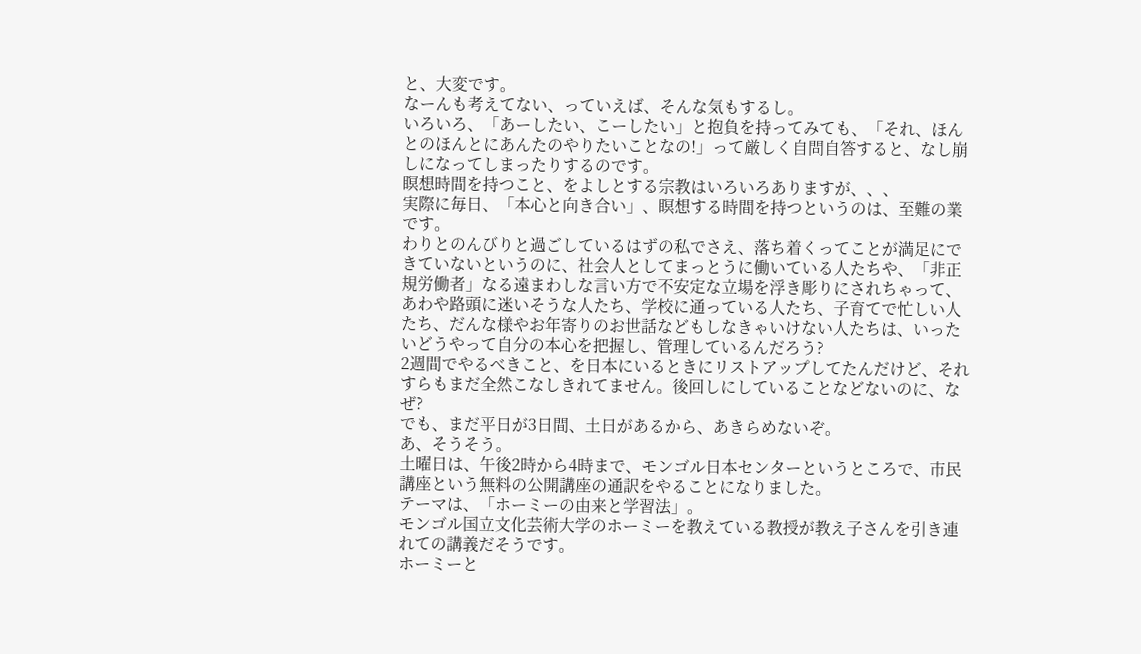と、大変です。
なーんも考えてない、っていえば、そんな気もするし。
いろいろ、「あーしたい、こーしたい」と抱負を持ってみても、「それ、ほんとのほんとにあんたのやりたいことなの!」って厳しく自問自答すると、なし崩しになってしまったりするのです。
瞑想時間を持つこと、をよしとする宗教はいろいろありますが、、、
実際に毎日、「本心と向き合い」、瞑想する時間を持つというのは、至難の業です。
わりとのんびりと過ごしているはずの私でさえ、落ち着くってことが満足にできていないというのに、社会人としてまっとうに働いている人たちや、「非正規労働者」なる遠まわしな言い方で不安定な立場を浮き彫りにされちゃって、あわや路頭に迷いそうな人たち、学校に通っている人たち、子育てで忙しい人たち、だんな様やお年寄りのお世話などもしなきゃいけない人たちは、いったいどうやって自分の本心を把握し、管理しているんだろう?
2週間でやるべきこと、を日本にいるときにリストアップしてたんだけど、それすらもまだ全然こなしきれてません。後回しにしていることなどないのに、なぜ?
でも、まだ平日が3日間、土日があるから、あきらめないぞ。
あ、そうそう。
土曜日は、午後2時から4時まで、モンゴル日本センターというところで、市民講座という無料の公開講座の通訳をやることになりました。
テーマは、「ホーミーの由来と学習法」。
モンゴル国立文化芸術大学のホーミーを教えている教授が教え子さんを引き連れての講義だそうです。
ホーミーと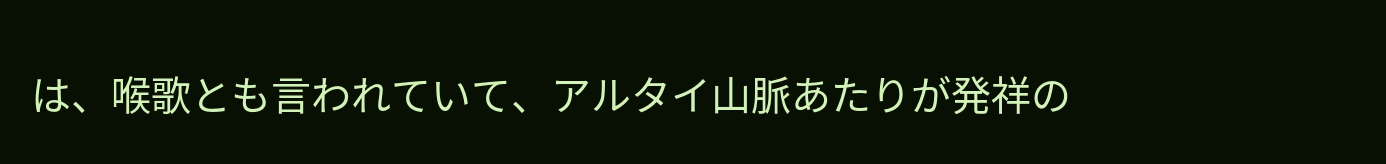は、喉歌とも言われていて、アルタイ山脈あたりが発祥の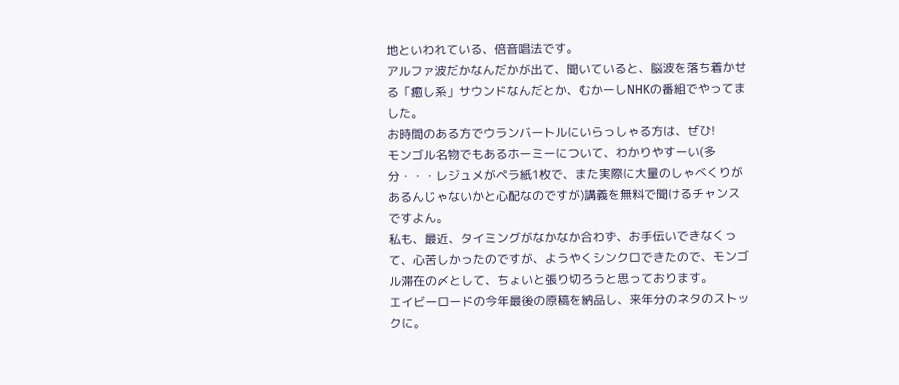地といわれている、倍音唱法です。
アルファ波だかなんだかが出て、聞いていると、脳波を落ち着かせる「癒し系」サウンドなんだとか、むかーしNHKの番組でやってました。
お時間のある方でウランバートルにいらっしゃる方は、ぜひ!
モンゴル名物でもあるホーミーについて、わかりやすーい(多分・・・レジュメがペラ紙1枚で、また実際に大量のしゃべくりがあるんじゃないかと心配なのですが)講義を無料で聞けるチャンスですよん。
私も、最近、タイミングがなかなか合わず、お手伝いできなくって、心苦しかったのですが、ようやくシンクロできたので、モンゴル滞在の〆として、ちょいと張り切ろうと思っております。
エイビーロードの今年最後の原稿を納品し、来年分のネタのストックに。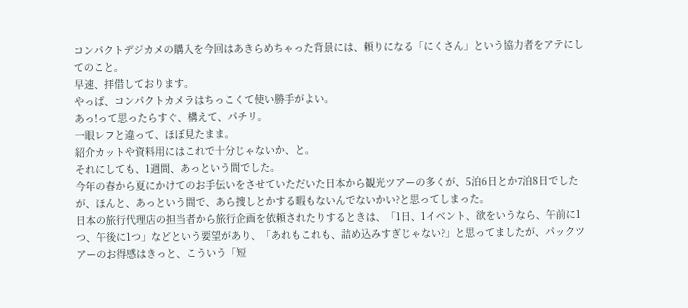コンパクトデジカメの購入を今回はあきらめちゃった背景には、頼りになる「にくさん」という協力者をアテにしてのこと。
早速、拝借しております。
やっぱ、コンパクトカメラはちっこくて使い勝手がよい。
あっ!って思ったらすぐ、構えて、パチリ。
一眼レフと違って、ほぼ見たまま。
紹介カットや資料用にはこれで十分じゃないか、と。
それにしても、1週間、あっという間でした。
今年の春から夏にかけてのお手伝いをさせていただいた日本から観光ツアーの多くが、5泊6日とか7泊8日でしたが、ほんと、あっという間で、あら捜しとかする暇もないんでないかい?と思ってしまった。
日本の旅行代理店の担当者から旅行企画を依頼されたりするときは、「1日、1イベント、欲をいうなら、午前に1つ、午後に1つ」などという要望があり、「あれもこれも、詰め込みすぎじゃない?」と思ってましたが、パックツアーのお得感はきっと、こういう「短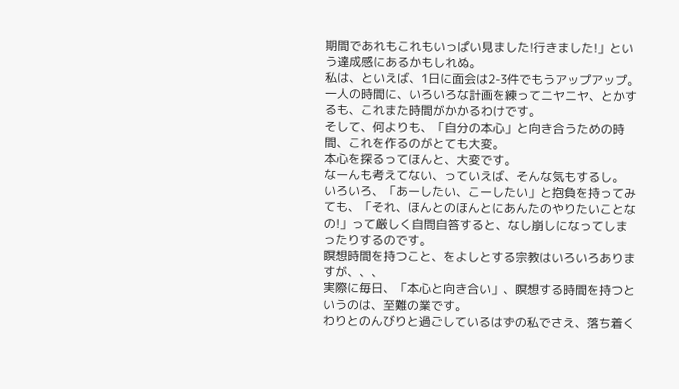期間であれもこれもいっぱい見ました!行きました!」という達成感にあるかもしれぬ。
私は、といえば、1日に面会は2-3件でもうアップアップ。
一人の時間に、いろいろな計画を練ってニヤニヤ、とかするも、これまた時間がかかるわけです。
そして、何よりも、「自分の本心」と向き合うための時間、これを作るのがとても大変。
本心を探るってほんと、大変です。
なーんも考えてない、っていえば、そんな気もするし。
いろいろ、「あーしたい、こーしたい」と抱負を持ってみても、「それ、ほんとのほんとにあんたのやりたいことなの!」って厳しく自問自答すると、なし崩しになってしまったりするのです。
瞑想時間を持つこと、をよしとする宗教はいろいろありますが、、、
実際に毎日、「本心と向き合い」、瞑想する時間を持つというのは、至難の業です。
わりとのんびりと過ごしているはずの私でさえ、落ち着く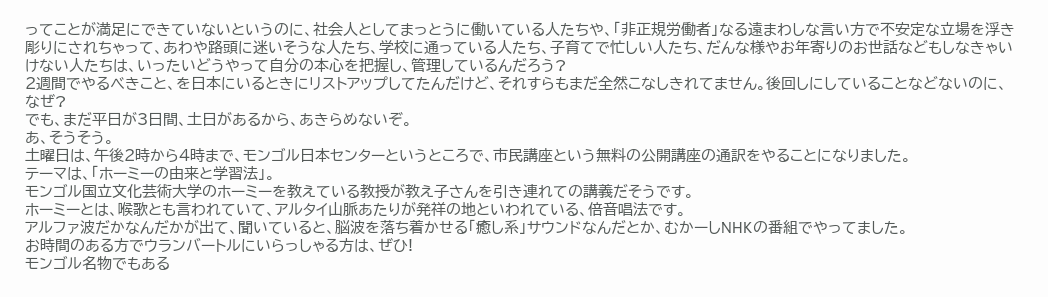ってことが満足にできていないというのに、社会人としてまっとうに働いている人たちや、「非正規労働者」なる遠まわしな言い方で不安定な立場を浮き彫りにされちゃって、あわや路頭に迷いそうな人たち、学校に通っている人たち、子育てで忙しい人たち、だんな様やお年寄りのお世話などもしなきゃいけない人たちは、いったいどうやって自分の本心を把握し、管理しているんだろう?
2週間でやるべきこと、を日本にいるときにリストアップしてたんだけど、それすらもまだ全然こなしきれてません。後回しにしていることなどないのに、なぜ?
でも、まだ平日が3日間、土日があるから、あきらめないぞ。
あ、そうそう。
土曜日は、午後2時から4時まで、モンゴル日本センターというところで、市民講座という無料の公開講座の通訳をやることになりました。
テーマは、「ホーミーの由来と学習法」。
モンゴル国立文化芸術大学のホーミーを教えている教授が教え子さんを引き連れての講義だそうです。
ホーミーとは、喉歌とも言われていて、アルタイ山脈あたりが発祥の地といわれている、倍音唱法です。
アルファ波だかなんだかが出て、聞いていると、脳波を落ち着かせる「癒し系」サウンドなんだとか、むかーしNHKの番組でやってました。
お時間のある方でウランバートルにいらっしゃる方は、ぜひ!
モンゴル名物でもある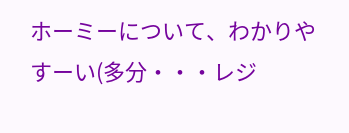ホーミーについて、わかりやすーい(多分・・・レジ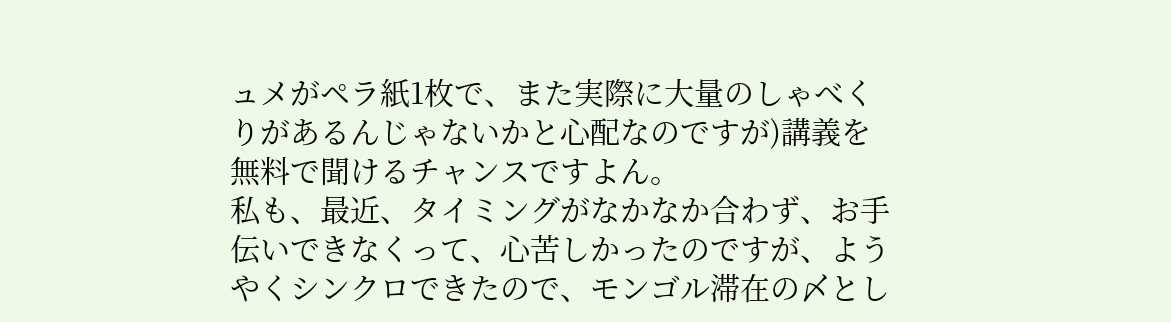ュメがペラ紙1枚で、また実際に大量のしゃべくりがあるんじゃないかと心配なのですが)講義を無料で聞けるチャンスですよん。
私も、最近、タイミングがなかなか合わず、お手伝いできなくって、心苦しかったのですが、ようやくシンクロできたので、モンゴル滞在の〆とし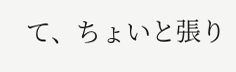て、ちょいと張り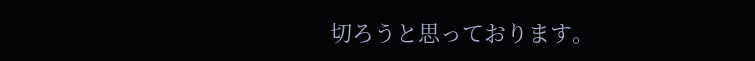切ろうと思っております。